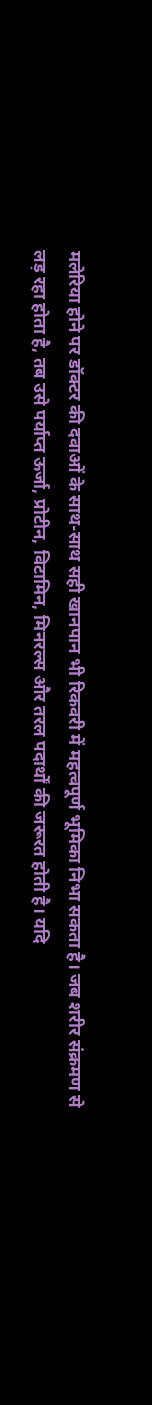मलेरिया होने पर डॉक्टर की दवाओं के साथ-साथ सही खानपान भी रिकवरी में महत्वपूर्ण भूमिका निभा सकता है। जब शरीर संक्रमण से लड़ रहा होता है, तब उसे पर्याप्त ऊर्जा, प्रोटीन, विटामिन, मिनरल्स और तरल पदार्थों की जरूरत होती है। यदि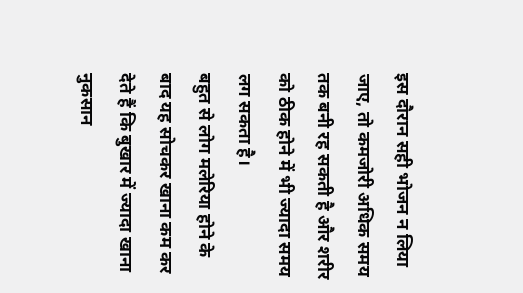इस दौरान सही भोजन न लिया जाए, तो कमजोरी अधिक समय तक बनी रह सकती है और शरीर को ठीक होने में भी ज्यादा समय लग सकता है।
बहुत से लोग मलेरिया होने के बाद यह सोचकर खाना कम कर देते हैं कि बुखार में ज्यादा खाना नुकसान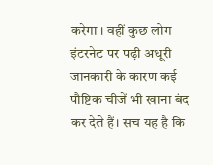करेगा। वहीं कुछ लोग इंटरनेट पर पढ़ी अधूरी जानकारी के कारण कई पौष्टिक चीजें भी खाना बंद कर देते हैं। सच यह है कि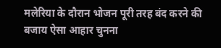मलेरिया के दौरान भोजन पूरी तरह बंद करने की बजाय ऐसा आहार चुनना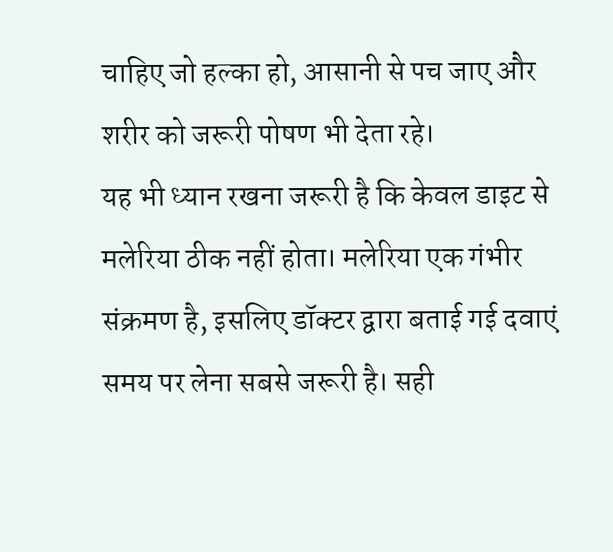चाहिए जो हल्का हो, आसानी से पच जाए और शरीर को जरूरी पोषण भी देता रहे।
यह भी ध्यान रखना जरूरी है कि केवल डाइट से मलेरिया ठीक नहीं होता। मलेरिया एक गंभीर संक्रमण है, इसलिए डॉक्टर द्वारा बताई गई दवाएं समय पर लेना सबसे जरूरी है। सही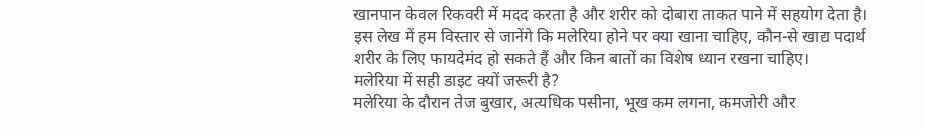खानपान केवल रिकवरी में मदद करता है और शरीर को दोबारा ताकत पाने में सहयोग देता है।
इस लेख में हम विस्तार से जानेंगे कि मलेरिया होने पर क्या खाना चाहिए, कौन-से खाद्य पदार्थ शरीर के लिए फायदेमंद हो सकते हैं और किन बातों का विशेष ध्यान रखना चाहिए।
मलेरिया में सही डाइट क्यों जरूरी है?
मलेरिया के दौरान तेज बुखार, अत्यधिक पसीना, भूख कम लगना, कमजोरी और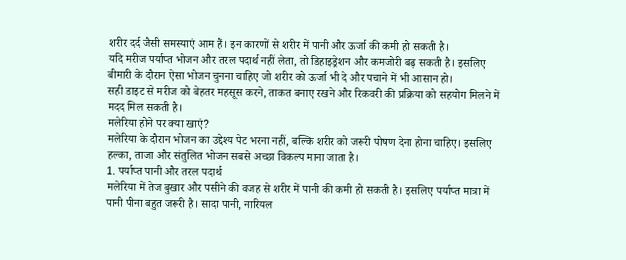शरीर दर्द जैसी समस्याएं आम हैं। इन कारणों से शरीर में पानी और ऊर्जा की कमी हो सकती है।
यदि मरीज पर्याप्त भोजन और तरल पदार्थ नहीं लेता, तो डिहाइड्रेशन और कमजोरी बढ़ सकती है। इसलिए बीमारी के दौरान ऐसा भोजन चुनना चाहिए जो शरीर को ऊर्जा भी दे और पचाने में भी आसान हो।
सही डाइट से मरीज को बेहतर महसूस करने, ताकत बनाए रखने और रिकवरी की प्रक्रिया को सहयोग मिलने में मदद मिल सकती है।
मलेरिया होने पर क्या खाएं?
मलेरिया के दौरान भोजन का उद्देश्य पेट भरना नहीं, बल्कि शरीर को जरूरी पोषण देना होना चाहिए। इसलिए हल्का, ताजा और संतुलित भोजन सबसे अच्छा विकल्प माना जाता है।
1. पर्याप्त पानी और तरल पदार्थ
मलेरिया में तेज बुखार और पसीने की वजह से शरीर में पानी की कमी हो सकती है। इसलिए पर्याप्त मात्रा में पानी पीना बहुत जरूरी है। सादा पानी, नारियल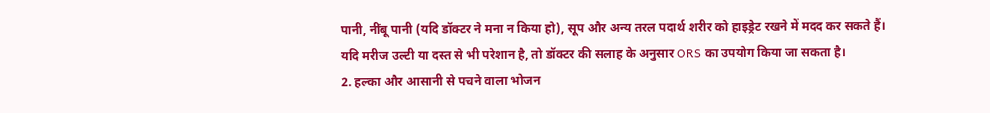पानी, नींबू पानी (यदि डॉक्टर ने मना न किया हो), सूप और अन्य तरल पदार्थ शरीर को हाइड्रेट रखने में मदद कर सकते हैं।
यदि मरीज उल्टी या दस्त से भी परेशान है, तो डॉक्टर की सलाह के अनुसार ORS का उपयोग किया जा सकता है।
2. हल्का और आसानी से पचने वाला भोजन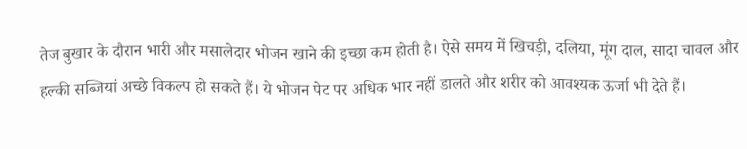तेज बुखार के दौरान भारी और मसालेदार भोजन खाने की इच्छा कम होती है। ऐसे समय में खिचड़ी, दलिया, मूंग दाल, सादा चावल और हल्की सब्जियां अच्छे विकल्प हो सकते हैं। ये भोजन पेट पर अधिक भार नहीं डालते और शरीर को आवश्यक ऊर्जा भी देते हैं।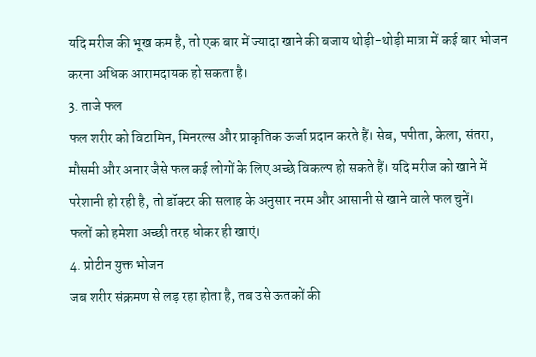यदि मरीज की भूख कम है, तो एक बार में ज्यादा खाने की बजाय थोड़ी-थोड़ी मात्रा में कई बार भोजन करना अधिक आरामदायक हो सकता है।
3. ताजे फल
फल शरीर को विटामिन, मिनरल्स और प्राकृतिक ऊर्जा प्रदान करते हैं। सेब, पपीता, केला, संतरा, मौसमी और अनार जैसे फल कई लोगों के लिए अच्छे विकल्प हो सकते हैं। यदि मरीज को खाने में परेशानी हो रही है, तो डॉक्टर की सलाह के अनुसार नरम और आसानी से खाने वाले फल चुनें।
फलों को हमेशा अच्छी तरह धोकर ही खाएं।
4. प्रोटीन युक्त भोजन
जब शरीर संक्रमण से लड़ रहा होता है, तब उसे ऊतकों की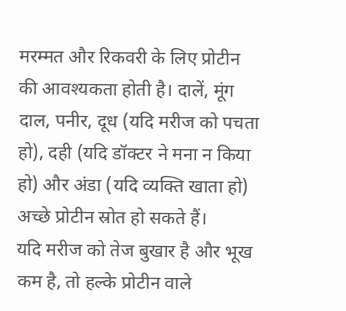मरम्मत और रिकवरी के लिए प्रोटीन की आवश्यकता होती है। दालें, मूंग दाल, पनीर, दूध (यदि मरीज को पचता हो), दही (यदि डॉक्टर ने मना न किया हो) और अंडा (यदि व्यक्ति खाता हो) अच्छे प्रोटीन स्रोत हो सकते हैं।
यदि मरीज को तेज बुखार है और भूख कम है, तो हल्के प्रोटीन वाले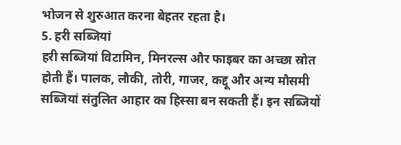भोजन से शुरुआत करना बेहतर रहता है।
5. हरी सब्जियां
हरी सब्जियां विटामिन, मिनरल्स और फाइबर का अच्छा स्रोत होती हैं। पालक, लौकी, तोरी, गाजर, कद्दू और अन्य मौसमी सब्जियां संतुलित आहार का हिस्सा बन सकती हैं। इन सब्जियों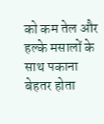को कम तेल और हल्के मसालों के साथ पकाना बेहतर होता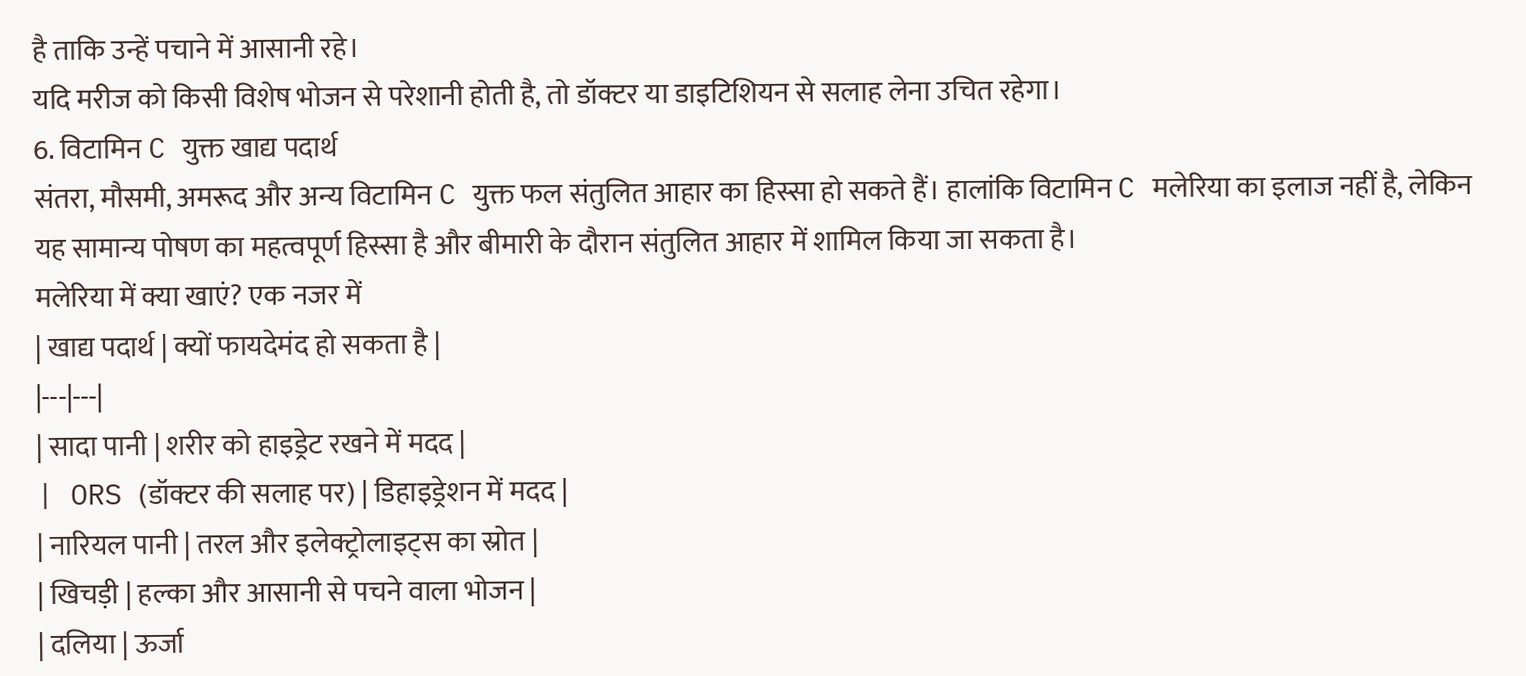है ताकि उन्हें पचाने में आसानी रहे।
यदि मरीज को किसी विशेष भोजन से परेशानी होती है, तो डॉक्टर या डाइटिशियन से सलाह लेना उचित रहेगा।
6. विटामिन C युक्त खाद्य पदार्थ
संतरा, मौसमी, अमरूद और अन्य विटामिन C युक्त फल संतुलित आहार का हिस्सा हो सकते हैं। हालांकि विटामिन C मलेरिया का इलाज नहीं है, लेकिन यह सामान्य पोषण का महत्वपूर्ण हिस्सा है और बीमारी के दौरान संतुलित आहार में शामिल किया जा सकता है।
मलेरिया में क्या खाएं? एक नजर में
| खाद्य पदार्थ | क्यों फायदेमंद हो सकता है |
|---|---|
| सादा पानी | शरीर को हाइड्रेट रखने में मदद |
| ORS (डॉक्टर की सलाह पर) | डिहाइड्रेशन में मदद |
| नारियल पानी | तरल और इलेक्ट्रोलाइट्स का स्रोत |
| खिचड़ी | हल्का और आसानी से पचने वाला भोजन |
| दलिया | ऊर्जा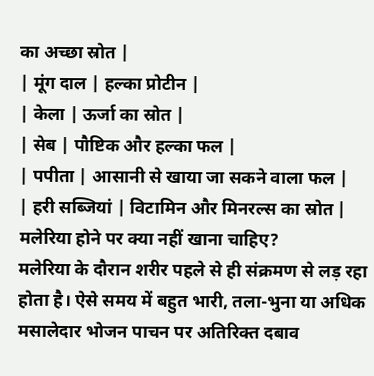का अच्छा स्रोत |
| मूंग दाल | हल्का प्रोटीन |
| केला | ऊर्जा का स्रोत |
| सेब | पौष्टिक और हल्का फल |
| पपीता | आसानी से खाया जा सकने वाला फल |
| हरी सब्जियां | विटामिन और मिनरल्स का स्रोत |
मलेरिया होने पर क्या नहीं खाना चाहिए?
मलेरिया के दौरान शरीर पहले से ही संक्रमण से लड़ रहा होता है। ऐसे समय में बहुत भारी, तला-भुना या अधिक मसालेदार भोजन पाचन पर अतिरिक्त दबाव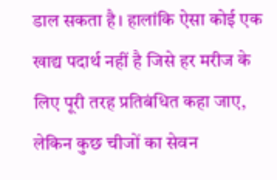डाल सकता है। हालांकि ऐसा कोई एक खाद्य पदार्थ नहीं है जिसे हर मरीज के लिए पूरी तरह प्रतिबंधित कहा जाए, लेकिन कुछ चीजों का सेवन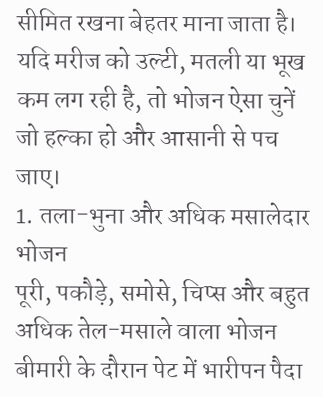सीमित रखना बेहतर माना जाता है।
यदि मरीज को उल्टी, मतली या भूख कम लग रही है, तो भोजन ऐसा चुनें जो हल्का हो और आसानी से पच जाए।
1. तला-भुना और अधिक मसालेदार भोजन
पूरी, पकौड़े, समोसे, चिप्स और बहुत अधिक तेल-मसाले वाला भोजन बीमारी के दौरान पेट में भारीपन पैदा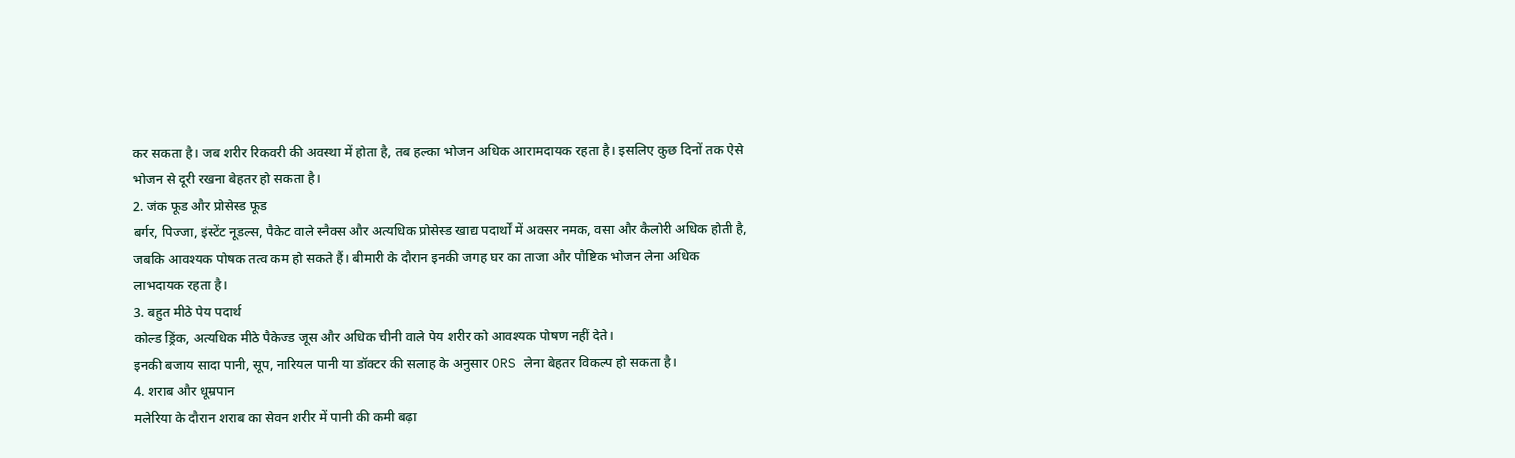कर सकता है। जब शरीर रिकवरी की अवस्था में होता है, तब हल्का भोजन अधिक आरामदायक रहता है। इसलिए कुछ दिनों तक ऐसे भोजन से दूरी रखना बेहतर हो सकता है।
2. जंक फूड और प्रोसेस्ड फूड
बर्गर, पिज्जा, इंस्टेंट नूडल्स, पैकेट वाले स्नैक्स और अत्यधिक प्रोसेस्ड खाद्य पदार्थों में अक्सर नमक, वसा और कैलोरी अधिक होती है, जबकि आवश्यक पोषक तत्व कम हो सकते हैं। बीमारी के दौरान इनकी जगह घर का ताजा और पौष्टिक भोजन लेना अधिक लाभदायक रहता है।
3. बहुत मीठे पेय पदार्थ
कोल्ड ड्रिंक, अत्यधिक मीठे पैकेज्ड जूस और अधिक चीनी वाले पेय शरीर को आवश्यक पोषण नहीं देते।
इनकी बजाय सादा पानी, सूप, नारियल पानी या डॉक्टर की सलाह के अनुसार ORS लेना बेहतर विकल्प हो सकता है।
4. शराब और धूम्रपान
मलेरिया के दौरान शराब का सेवन शरीर में पानी की कमी बढ़ा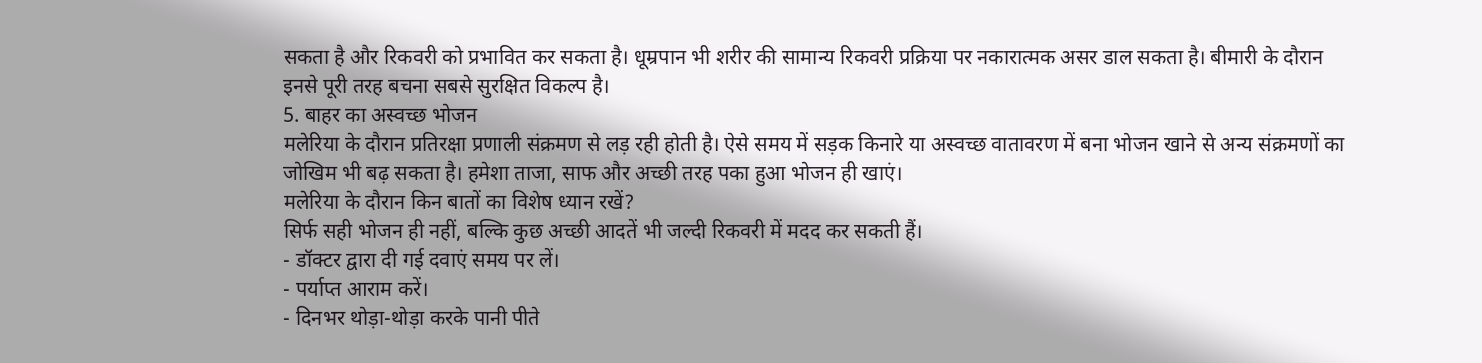सकता है और रिकवरी को प्रभावित कर सकता है। धूम्रपान भी शरीर की सामान्य रिकवरी प्रक्रिया पर नकारात्मक असर डाल सकता है। बीमारी के दौरान इनसे पूरी तरह बचना सबसे सुरक्षित विकल्प है।
5. बाहर का अस्वच्छ भोजन
मलेरिया के दौरान प्रतिरक्षा प्रणाली संक्रमण से लड़ रही होती है। ऐसे समय में सड़क किनारे या अस्वच्छ वातावरण में बना भोजन खाने से अन्य संक्रमणों का जोखिम भी बढ़ सकता है। हमेशा ताजा, साफ और अच्छी तरह पका हुआ भोजन ही खाएं।
मलेरिया के दौरान किन बातों का विशेष ध्यान रखें?
सिर्फ सही भोजन ही नहीं, बल्कि कुछ अच्छी आदतें भी जल्दी रिकवरी में मदद कर सकती हैं।
- डॉक्टर द्वारा दी गई दवाएं समय पर लें।
- पर्याप्त आराम करें।
- दिनभर थोड़ा-थोड़ा करके पानी पीते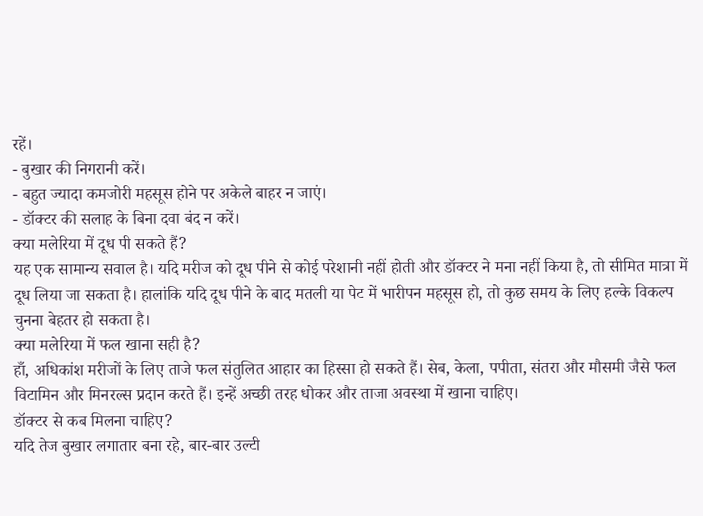रहें।
- बुखार की निगरानी करें।
- बहुत ज्यादा कमजोरी महसूस होने पर अकेले बाहर न जाएं।
- डॉक्टर की सलाह के बिना दवा बंद न करें।
क्या मलेरिया में दूध पी सकते हैं?
यह एक सामान्य सवाल है। यदि मरीज को दूध पीने से कोई परेशानी नहीं होती और डॉक्टर ने मना नहीं किया है, तो सीमित मात्रा में दूध लिया जा सकता है। हालांकि यदि दूध पीने के बाद मतली या पेट में भारीपन महसूस हो, तो कुछ समय के लिए हल्के विकल्प चुनना बेहतर हो सकता है।
क्या मलेरिया में फल खाना सही है?
हाँ, अधिकांश मरीजों के लिए ताजे फल संतुलित आहार का हिस्सा हो सकते हैं। सेब, केला, पपीता, संतरा और मौसमी जैसे फल विटामिन और मिनरल्स प्रदान करते हैं। इन्हें अच्छी तरह धोकर और ताजा अवस्था में खाना चाहिए।
डॉक्टर से कब मिलना चाहिए?
यदि तेज बुखार लगातार बना रहे, बार-बार उल्टी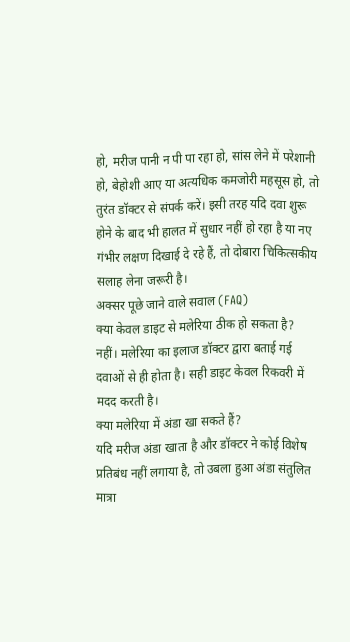हो, मरीज पानी न पी पा रहा हो, सांस लेने में परेशानी हो, बेहोशी आए या अत्यधिक कमजोरी महसूस हो, तो तुरंत डॉक्टर से संपर्क करें। इसी तरह यदि दवा शुरू होने के बाद भी हालत में सुधार नहीं हो रहा है या नए गंभीर लक्षण दिखाई दे रहे हैं, तो दोबारा चिकित्सकीय सलाह लेना जरूरी है।
अक्सर पूछे जाने वाले सवाल (FAQ)
क्या केवल डाइट से मलेरिया ठीक हो सकता है?
नहीं। मलेरिया का इलाज डॉक्टर द्वारा बताई गई दवाओं से ही होता है। सही डाइट केवल रिकवरी में मदद करती है।
क्या मलेरिया में अंडा खा सकते हैं?
यदि मरीज अंडा खाता है और डॉक्टर ने कोई विशेष प्रतिबंध नहीं लगाया है, तो उबला हुआ अंडा संतुलित मात्रा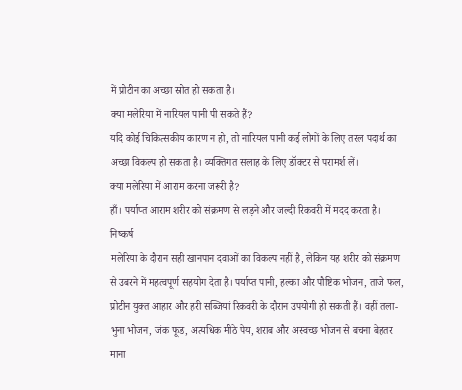में प्रोटीन का अच्छा स्रोत हो सकता है।
क्या मलेरिया में नारियल पानी पी सकते हैं?
यदि कोई चिकित्सकीय कारण न हो, तो नारियल पानी कई लोगों के लिए तरल पदार्थ का अच्छा विकल्प हो सकता है। व्यक्तिगत सलाह के लिए डॉक्टर से परामर्श लें।
क्या मलेरिया में आराम करना जरूरी है?
हाँ। पर्याप्त आराम शरीर को संक्रमण से लड़ने और जल्दी रिकवरी में मदद करता है।
निष्कर्ष
मलेरिया के दौरान सही खानपान दवाओं का विकल्प नहीं है, लेकिन यह शरीर को संक्रमण से उबरने में महत्वपूर्ण सहयोग देता है। पर्याप्त पानी, हल्का और पौष्टिक भोजन, ताजे फल, प्रोटीन युक्त आहार और हरी सब्जियां रिकवरी के दौरान उपयोगी हो सकती हैं। वहीं तला-भुना भोजन, जंक फूड, अत्यधिक मीठे पेय, शराब और अस्वच्छ भोजन से बचना बेहतर माना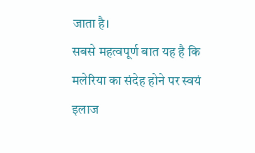जाता है।
सबसे महत्वपूर्ण बात यह है कि मलेरिया का संदेह होने पर स्वयं इलाज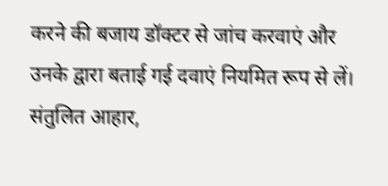करने की बजाय डॉक्टर से जांच करवाएं और उनके द्वारा बताई गई दवाएं नियमित रूप से लें। संतुलित आहार,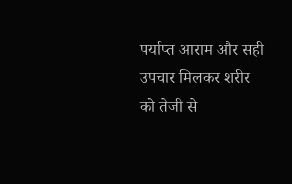पर्याप्त आराम और सही उपचार मिलकर शरीर को तेजी से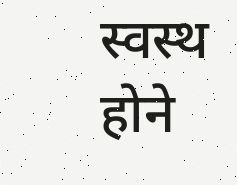स्वस्थ होने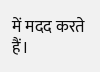में मदद करते हैं।